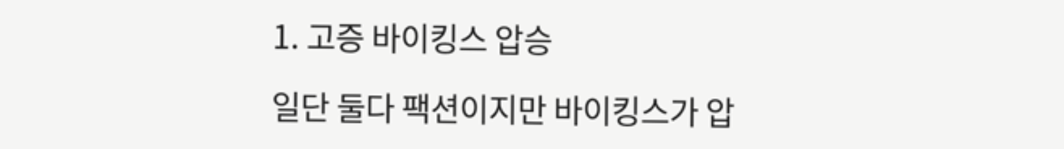1. 고증 바이킹스 압승

일단 둘다 팩션이지만 바이킹스가 압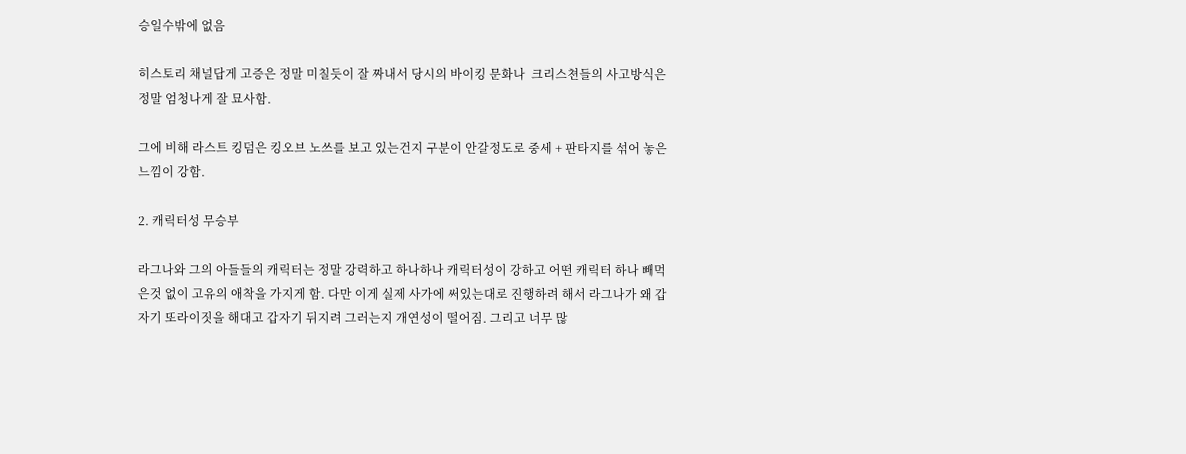승일수밖에 없음

히스토리 채널답게 고증은 정말 미칠듯이 잘 짜내서 당시의 바이킹 문화나  크리스쳔들의 사고방식은 정말 엄청나게 잘 묘사함.

그에 비해 라스트 킹덤은 킹오브 노쓰를 보고 있는건지 구분이 안갈정도로 중세 + 판타지를 섞어 놓은 느낌이 강함.

2. 캐릭터성 무승부

라그나와 그의 아들들의 캐릭터는 정말 강력하고 하나하나 캐릭터성이 강하고 어떤 캐릭터 하나 빼먹은것 없이 고유의 애착을 가지게 함. 다만 이게 실제 사가에 써있는대로 진행하려 해서 라그나가 왜 갑자기 또라이짓을 해대고 갑자기 뒤지려 그러는지 개연성이 떨어짐. 그리고 너무 많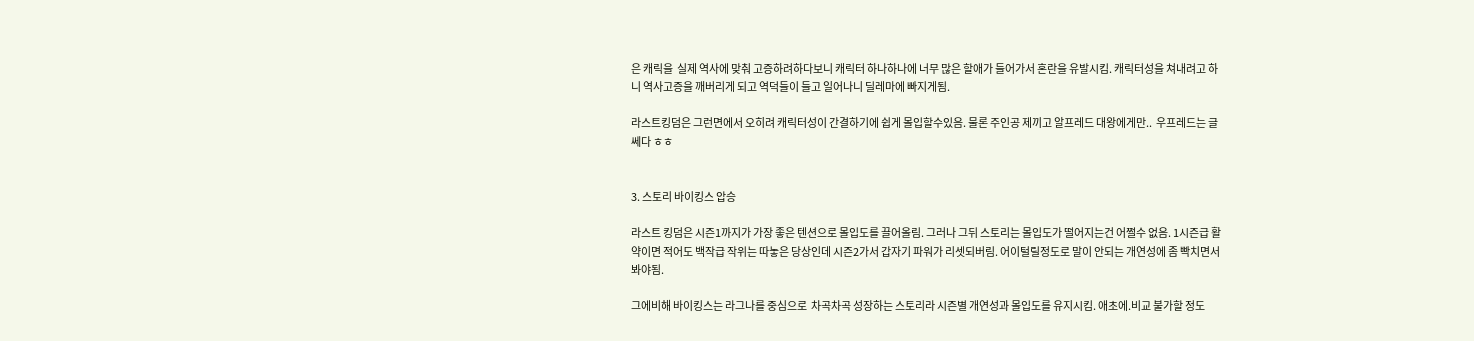은 캐릭을  실제 역사에 맞춰 고증하려하다보니 캐릭터 하나하나에 너무 많은 할애가 들어가서 혼란을 유발시킴. 캐릭터성을 쳐내려고 하니 역사고증을 깨버리게 되고 역덕들이 들고 일어나니 딜레마에 빠지게됨.

라스트킹덤은 그런면에서 오히려 캐릭터성이 간결하기에 쉽게 몰입할수있음. 물론 주인공 제끼고 알프레드 대왕에게만..  우프레드는 글쎄다 ㅎㅎ


3. 스토리 바이킹스 압승

라스트 킹덤은 시즌1까지가 가장 좋은 텐션으로 몰입도를 끌어올림. 그러나 그뒤 스토리는 몰입도가 떨어지는건 어쩔수 없음. 1시즌급 활약이면 적어도 백작급 작위는 따놓은 당상인데 시즌2가서 갑자기 파워가 리셋되버림. 어이털릴정도로 말이 안되는 개연성에 좀 빡치면서 봐야됨.

그에비해 바이킹스는 라그나를 중심으로  차곡차곡 성장하는 스토리라 시즌별 개연성과 몰입도를 유지시킴. 애초에.비교 불가할 정도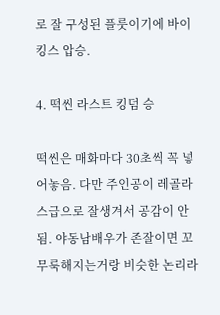로 잘 구성된 플룻이기에 바이킹스 압승.

4. 떡씬 라스트 킹덤 승

떡씬은 매화마다 30초씩 꼭 넣어놓음. 다만 주인공이 레골라스급으로 잘생겨서 공감이 안됨. 야동남배우가 존잘이면 꼬무룩해지는거랑 비슷한 논리라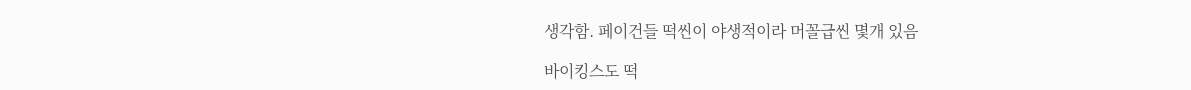생각함. 페이건들 떡씬이 야생적이라 머꼴급씬 몇개 있음

바이킹스도 떡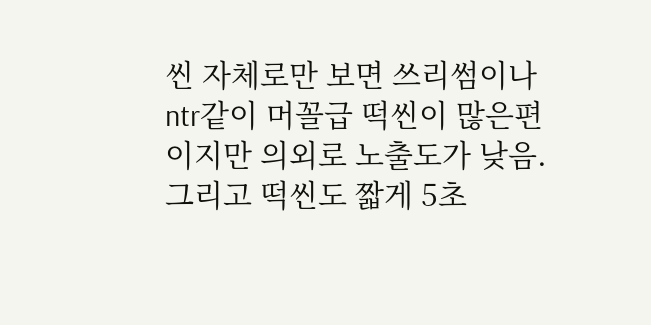씬 자체로만 보면 쓰리썸이나 ntr같이 머꼴급 떡씬이 많은편이지만 의외로 노출도가 낮음. 그리고 떡씬도 짧게 5초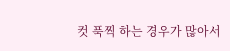컷 푹찍 하는 경우가 많아서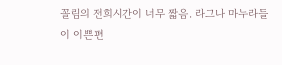꼴림의 전희시간이 너무 짧음. 라그나 마누라들이 이쁜편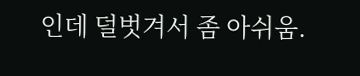인데 덜벗겨서 좀 아쉬움.